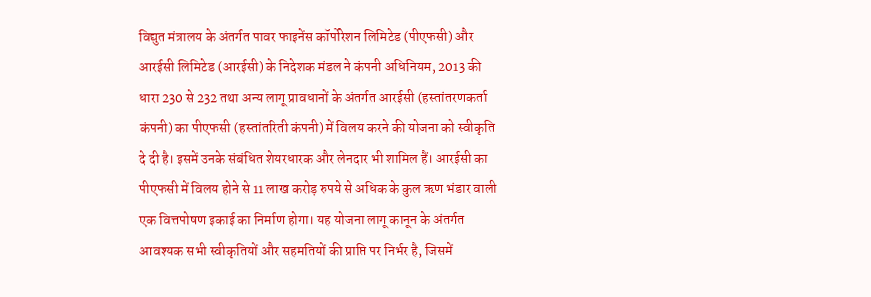विद्युत मंत्रालय के अंतर्गत पावर फाइनेंस कॉर्पोरेशन लिमिटेड (पीएफसी) और आरईसी लिमिटेड (आरईसी) के निदेशक मंडल ने कंपनी अधिनियम, 2013 की धारा 230 से 232 तथा अन्य लागू प्रावधानों के अंतर्गत आरईसी (हस्तांतरणकर्ता कंपनी) का पीएफसी (हस्तांतरिती कंपनी) में विलय करने की योजना को स्वीकृति दे दी है। इसमें उनके संबंधित शेयरधारक और लेनदार भी शामिल हैं। आरईसी का पीएफसी में विलय होने से 11 लाख करोड़ रुपये से अधिक के कुल ऋण भंडार वाली एक वित्तपोषण इकाई का निर्माण होगा। यह योजना लागू कानून के अंतर्गत आवश्यक सभी स्वीकृतियों और सहमतियों की प्राप्ति पर निर्भर है, जिसमें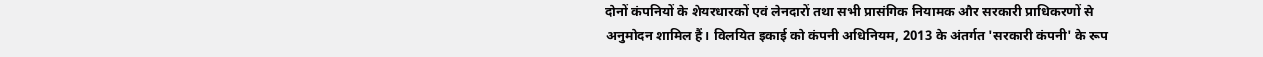दोनों कंपनियों के शेयरधारकों एवं लेनदारों तथा सभी प्रासंगिक नियामक और सरकारी प्राधिकरणों से अनुमोदन शामिल हैं। विलयित इकाई को कंपनी अधिनियम, 2013 के अंतर्गत 'सरकारी कंपनी' के रूप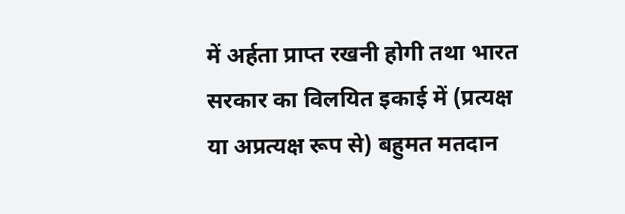में अर्हता प्राप्त रखनी होगी तथा भारत सरकार का विलयित इकाई में (प्रत्यक्ष या अप्रत्यक्ष रूप से) बहुमत मतदान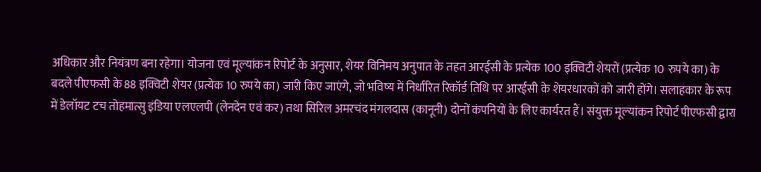अधिकार और नियंत्रण बना रहेगा। योजना एवं मूल्यांकन रिपोर्ट के अनुसार, शेयर विनिमय अनुपात के तहत आरईसी के प्रत्येक 100 इक्विटी शेयरों (प्रत्येक 10 रुपये का) के बदले पीएफसी के 88 इक्विटी शेयर (प्रत्येक 10 रुपये का) जारी किए जाएंगे, जो भविष्य में निर्धारित रिकॉर्ड तिथि पर आरईसी के शेयरधारकों को जारी होंगे। सलाहकार के रूप में डेलॉयट टच तोहमात्सु इंडिया एलएलपी (लेनदेन एवं कर) तथा सिरिल अमरचंद मंगलदास (कानूनी) दोनों कंपनियों के लिए कार्यरत हैं। संयुक्त मूल्यांकन रिपोर्ट पीएफसी द्वारा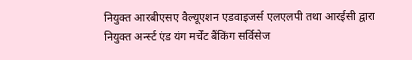नियुक्त आरबीएसए वैल्यूएशन एडवाइजर्स एलएलपी तथा आरईसी द्वारा नियुक्त अर्न्स्ट एंड यंग मर्चेंट बैंकिंग सर्विसेज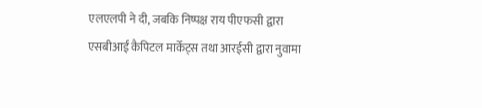एलएलपी ने दी, जबकि निष्पक्ष राय पीएफसी द्वारा एसबीआई कैपिटल मार्केट्स तथा आरईसी द्वारा नुवामा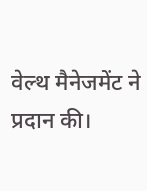वेल्थ मैनेजमेंट ने प्रदान की।